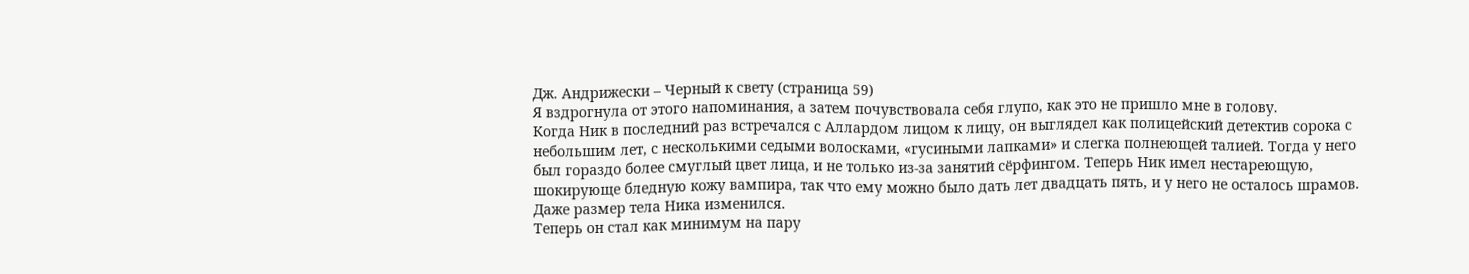Дж. Андрижески – Черный к свету (страница 59)
Я вздрогнула от этого напоминания, а затем почувствовала себя глупо, как это не пришло мне в голову.
Когда Ник в последний раз встречался с Аллардом лицом к лицу, он выглядел как полицейский детектив сорока с небольшим лет, с несколькими седыми волосками, «гусиными лапками» и слегка полнеющей талией. Тогда у него был гораздо более смуглый цвет лица, и не только из-за занятий сёрфингом. Теперь Ник имел нестареющую, шокирующе бледную кожу вампира, так что ему можно было дать лет двадцать пять, и у него не осталось шрамов.
Даже размер тела Ника изменился.
Теперь он стал как минимум на пару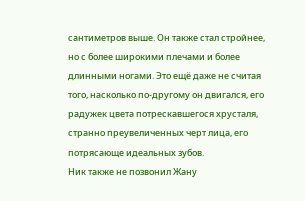сантиметров выше. Он также стал стройнее, но с более широкими плечами и более длинными ногами. Это ещё даже не считая того, насколько по-другому он двигался, его радужек цвета потрескавшегося хрусталя, странно преувеличенных черт лица, его потрясающе идеальных зубов.
Ник также не позвонил Жану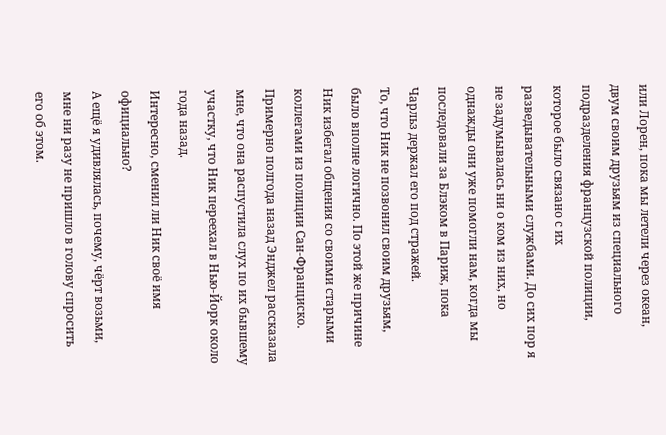или Лорен, пока мы летели через океан, двум своим друзьям из специального подразделения французской полиции, которое было связано с их разведывательными службами. До сих пор я не задумывалась ни о ком из них, но однажды они уже помогли нам, когда мы последовали за Блэком в Париж, пока Чарльз держал его под стражей.
То, что Ник не позвонил своим друзьям, было вполне логично. По этой же причине Ник избегал общения со своими старыми коллегами из полиции Сан-Франциско.
Примерно полгода назад Энджел рассказала мне, что она распустила слух по их бывшему участку, что Ник переехал в Нью-Йорк около года назад.
Интересно, сменил ли Ник своё имя официально?
А ещё я удивлялась, почему, чёрт возьми, мне ни разу не пришло в голову спросить его об этом.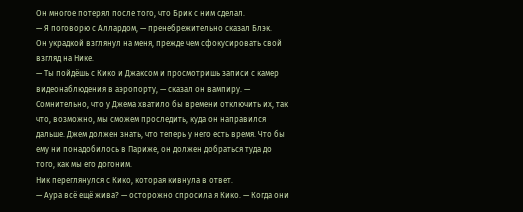Он многое потерял после того, что Брик с ним сделал.
— Я поговорю с Аллардом, — пренебрежительно сказал Блэк.
Он украдкой взглянул на меня, прежде чем сфокусировать свой взгляд на Нике.
— Ты пойдёшь с Кико и Джаксом и просмотришь записи с камер видеонаблюдения в аэропорту, — сказал он вампиру. — Сомнительно, что у Джема хватило бы времени отключить их, так что, возможно, мы сможем проследить, куда он направился дальше. Джем должен знать, что теперь у него есть время. Что бы ему ни понадобилось в Париже, он должен добраться туда до того, как мы его догоним.
Ник переглянулся с Кико, которая кивнула в ответ.
— Аура всё ещё жива? — осторожно спросила я Кико. — Когда они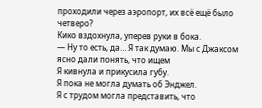проходили через аэропорт, их всё ещё было четверо?
Кико вздохнула, уперев руки в бока.
— Ну то есть, да… Я так думаю. Мы с Джаксом ясно дали понять, что ищем
Я кивнула и прикусила губу.
Я пока не могла думать об Энджел.
Я с трудом могла представить, что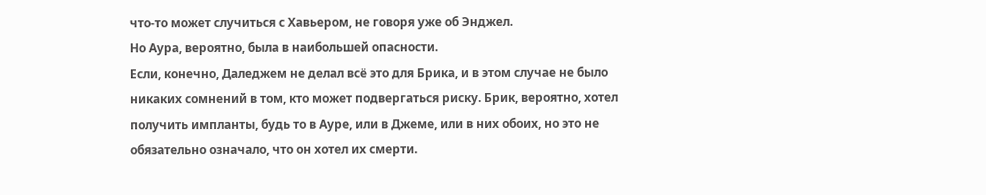что-то может случиться с Хавьером, не говоря уже об Энджел.
Но Аура, вероятно, была в наибольшей опасности.
Если, конечно, Даледжем не делал всё это для Брика, и в этом случае не было никаких сомнений в том, кто может подвергаться риску. Брик, вероятно, хотел получить импланты, будь то в Ауре, или в Джеме, или в них обоих, но это не обязательно означало, что он хотел их смерти.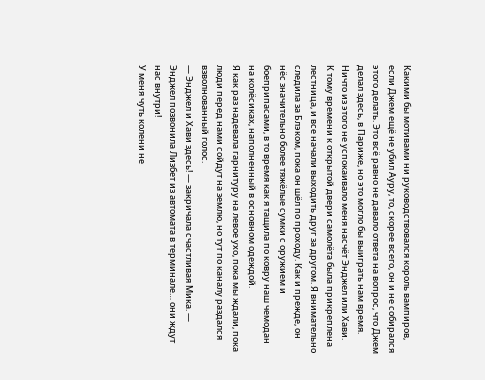Какими бы мотивами ни руководствовался король вампиров, если Джем ещё не убил Ауру, то, скорее всего, он и не собирался этого делать. Это всё равно не давало ответа на вопрос, что Джем делал здесь, в Париже, но это могло бы выиграть нам время.
Ничто из этого не успокаивало меня насчёт Энджел или Хави.
К тому времени к открытой двери самолёта была прикреплена лестница, и все начали выходить друг за другом. Я внимательно следила за Блэком, пока он шёл по проходу. Как и прежде, он нёс значительно более тяжёлые сумки с оружием и боеприпасами, в то время как я тащила по ковру наш чемодан на колёсиках, наполненный в основном одеждой.
Я как раз надевала гарнитуру на левое ухо, пока мы ждали, пока люди перед нами сойдут на землю, но тут по каналу раздался взволнованный голос.
— Энджел и Хави здесь! — закричала счастливая Мика. — Энджел позвонила Лизбет из автомата в терминале… они ждут нас внутри!
У меня чуть колени не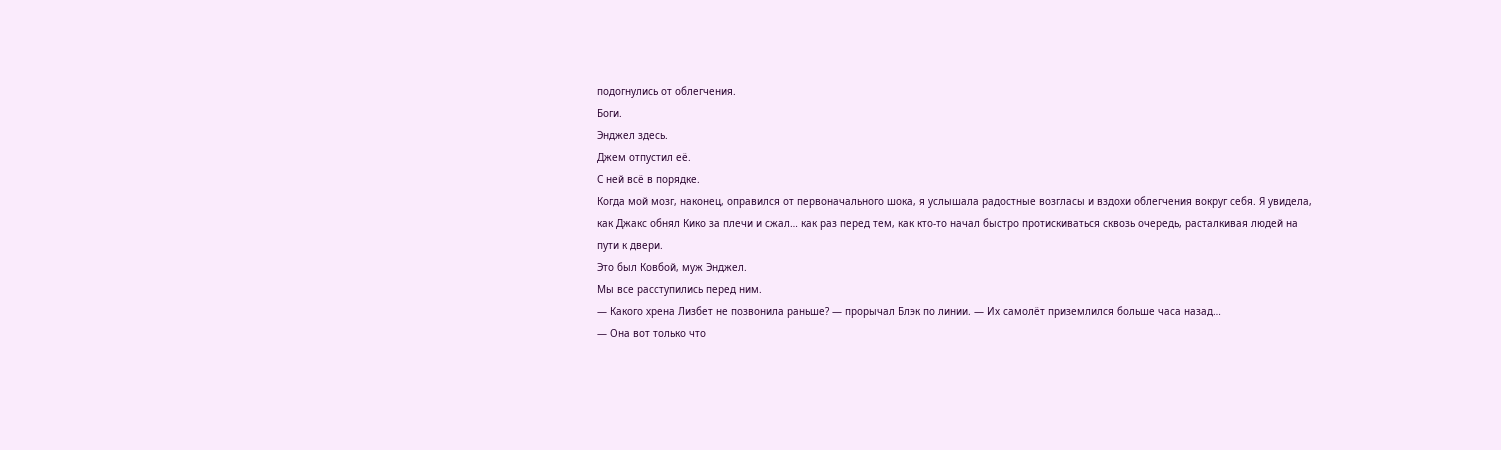подогнулись от облегчения.
Боги.
Энджел здесь.
Джем отпустил её.
С ней всё в порядке.
Когда мой мозг, наконец, оправился от первоначального шока, я услышала радостные возгласы и вздохи облегчения вокруг себя. Я увидела, как Джакс обнял Кико за плечи и сжал… как раз перед тем, как кто-то начал быстро протискиваться сквозь очередь, расталкивая людей на пути к двери.
Это был Ковбой, муж Энджел.
Мы все расступились перед ним.
— Какого хрена Лизбет не позвонила раньше? — прорычал Блэк по линии. — Их самолёт приземлился больше часа назад…
— Она вот только что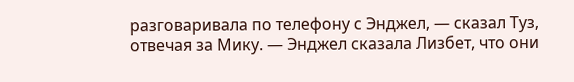разговаривала по телефону с Энджел, — сказал Туз, отвечая за Мику. — Энджел сказала Лизбет, что они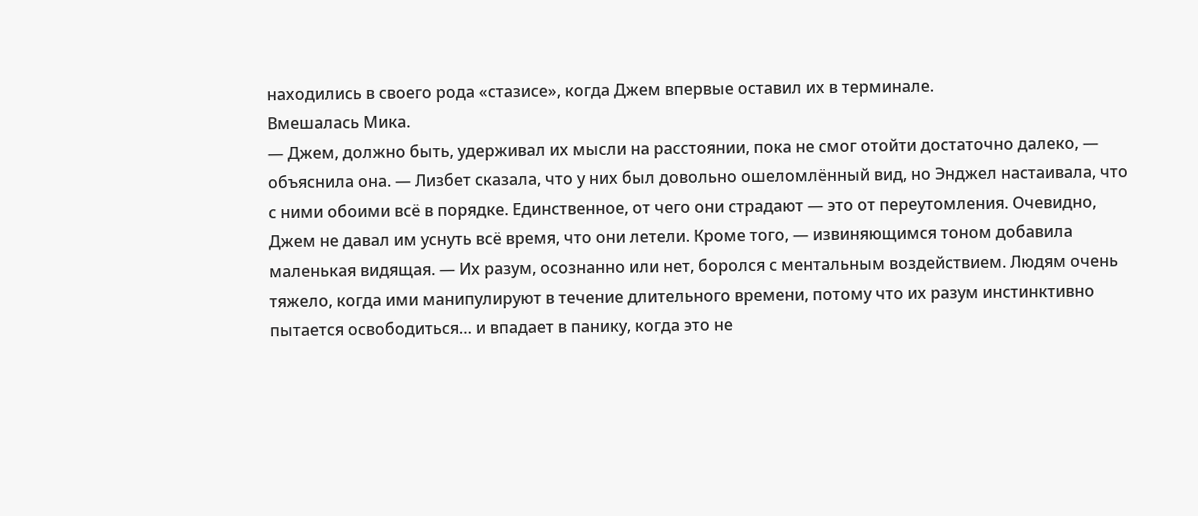находились в своего рода «стазисе», когда Джем впервые оставил их в терминале.
Вмешалась Мика.
— Джем, должно быть, удерживал их мысли на расстоянии, пока не смог отойти достаточно далеко, — объяснила она. — Лизбет сказала, что у них был довольно ошеломлённый вид, но Энджел настаивала, что с ними обоими всё в порядке. Единственное, от чего они страдают — это от переутомления. Очевидно, Джем не давал им уснуть всё время, что они летели. Кроме того, — извиняющимся тоном добавила маленькая видящая. — Их разум, осознанно или нет, боролся с ментальным воздействием. Людям очень тяжело, когда ими манипулируют в течение длительного времени, потому что их разум инстинктивно пытается освободиться… и впадает в панику, когда это не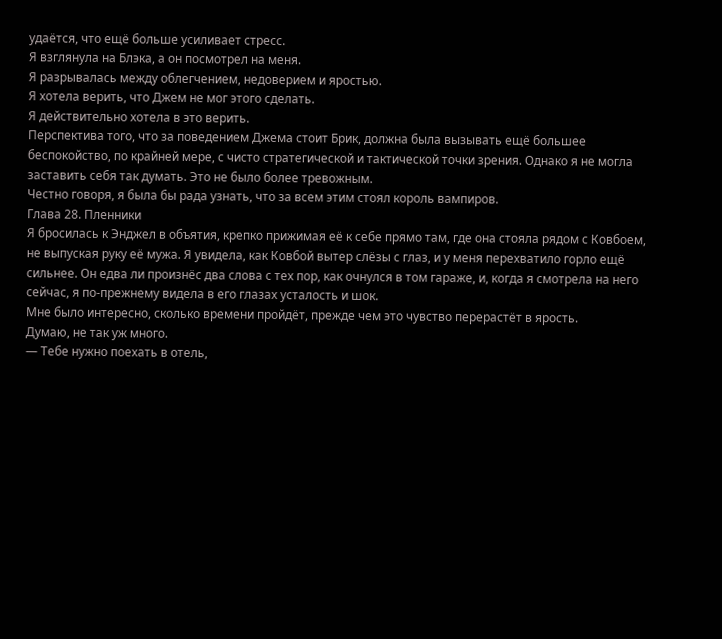удаётся, что ещё больше усиливает стресс.
Я взглянула на Блэка, а он посмотрел на меня.
Я разрывалась между облегчением, недоверием и яростью.
Я хотела верить, что Джем не мог этого сделать.
Я действительно хотела в это верить.
Перспектива того, что за поведением Джема стоит Брик, должна была вызывать ещё большее беспокойство, по крайней мере, с чисто стратегической и тактической точки зрения. Однако я не могла заставить себя так думать. Это не было более тревожным.
Честно говоря, я была бы рада узнать, что за всем этим стоял король вампиров.
Глава 28. Пленники
Я бросилась к Энджел в объятия, крепко прижимая её к себе прямо там, где она стояла рядом с Ковбоем, не выпуская руку её мужа. Я увидела, как Ковбой вытер слёзы с глаз, и у меня перехватило горло ещё сильнее. Он едва ли произнёс два слова с тех пор, как очнулся в том гараже, и, когда я смотрела на него сейчас, я по-прежнему видела в его глазах усталость и шок.
Мне было интересно, сколько времени пройдёт, прежде чем это чувство перерастёт в ярость.
Думаю, не так уж много.
— Тебе нужно поехать в отель,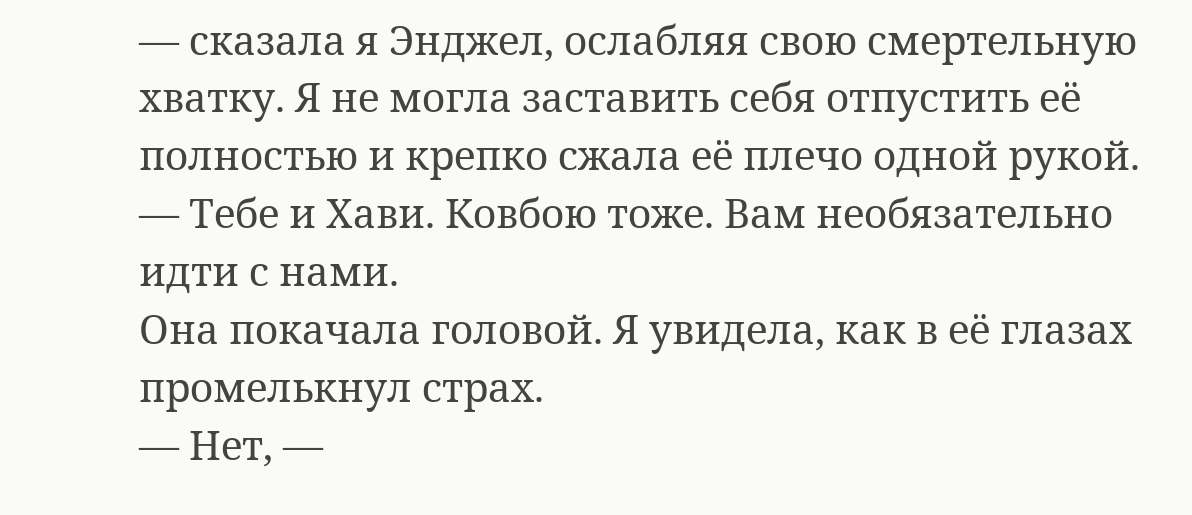— сказала я Энджел, ослабляя свою смертельную хватку. Я не могла заставить себя отпустить её полностью и крепко сжала её плечо одной рукой. — Тебе и Хави. Ковбою тоже. Вам необязательно идти с нами.
Она покачала головой. Я увидела, как в её глазах промелькнул страх.
— Нет, —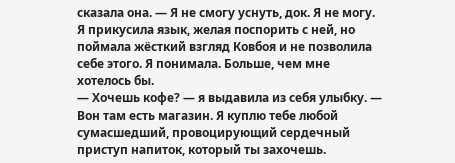сказала она. — Я не смогу уснуть, док. Я не могу.
Я прикусила язык, желая поспорить с ней, но поймала жёсткий взгляд Ковбоя и не позволила себе этого. Я понимала. Больше, чем мне хотелось бы.
— Хочешь кофе? — я выдавила из себя улыбку. — Вон там есть магазин. Я куплю тебе любой сумасшедший, провоцирующий сердечный приступ напиток, который ты захочешь.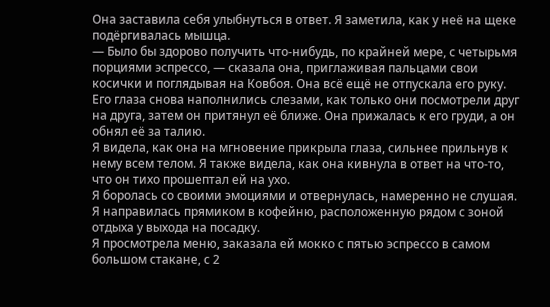Она заставила себя улыбнуться в ответ. Я заметила, как у неё на щеке подёргивалась мышца.
— Было бы здорово получить что-нибудь, по крайней мере, с четырьмя порциями эспрессо, — сказала она, приглаживая пальцами свои косички и поглядывая на Ковбоя. Она всё ещё не отпускала его руку. Его глаза снова наполнились слезами, как только они посмотрели друг на друга, затем он притянул её ближе. Она прижалась к его груди, а он обнял её за талию.
Я видела, как она на мгновение прикрыла глаза, сильнее прильнув к нему всем телом. Я также видела, как она кивнула в ответ на что-то, что он тихо прошептал ей на ухо.
Я боролась со своими эмоциями и отвернулась, намеренно не слушая.
Я направилась прямиком в кофейню, расположенную рядом с зоной отдыха у выхода на посадку.
Я просмотрела меню, заказала ей мокко с пятью эспрессо в самом большом стакане, с 2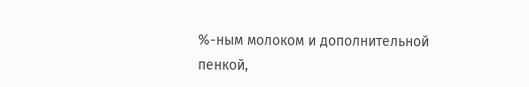%-ным молоком и дополнительной пенкой,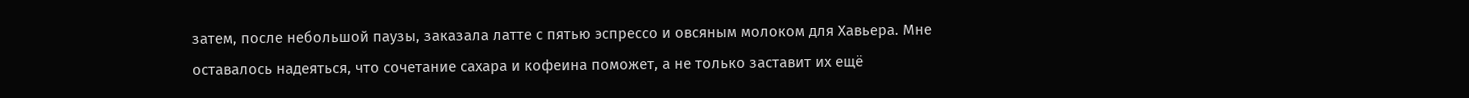затем, после небольшой паузы, заказала латте с пятью эспрессо и овсяным молоком для Хавьера. Мне оставалось надеяться, что сочетание сахара и кофеина поможет, а не только заставит их ещё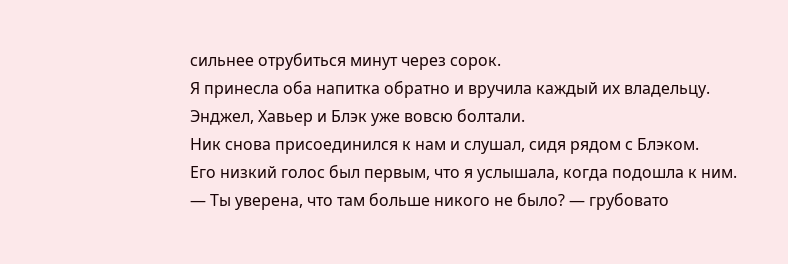сильнее отрубиться минут через сорок.
Я принесла оба напитка обратно и вручила каждый их владельцу.
Энджел, Хавьер и Блэк уже вовсю болтали.
Ник снова присоединился к нам и слушал, сидя рядом с Блэком.
Его низкий голос был первым, что я услышала, когда подошла к ним.
— Ты уверена, что там больше никого не было? — грубовато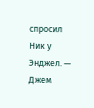спросил Ник у Энджел. — Джем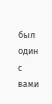был один с вами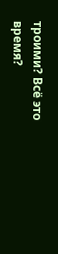троими? Всё это время?